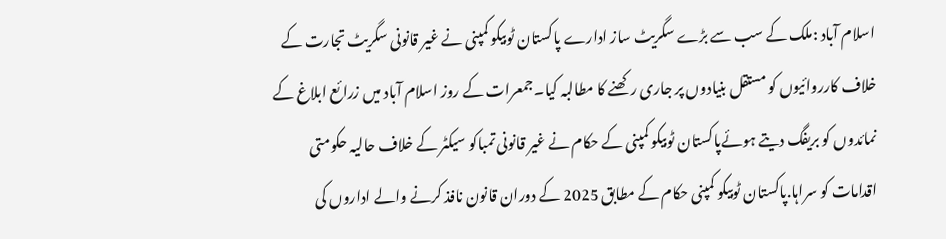اسلام آباد :ملک کے سب سے بڑے سگریٹ ساز ادارے پاکستان ٹوبیکو کمپنی نے غیر قانونی سگریٹ تجارت کے خلاف کارروائیوں کو مستقل بنیادوں پر جاری رکھنے کا مطالبہ کیا۔جمعرات کے روز اسلام آباد میں زرائع ابلاغ کے نمائدوں کو بریفگ دیتے ہوئےپاکستان ٹوبیکو کمپنی کے حکام نے غیر قانونی تمباکو سیکٹر کے خلاف حالیہ حکومتی اقدامات کو سراہا.پاکستان ٹوبیکو کمپنی حکام کے مطابق 2025 کے دوران قانون نافذ کرنے والے اداروں کی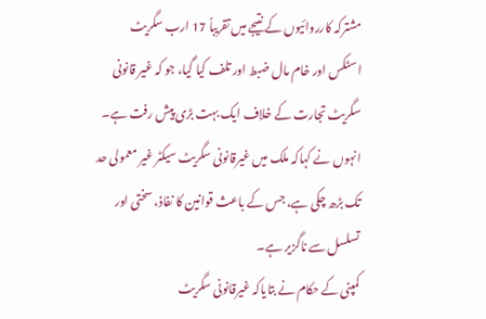مشترکہ کارروائیوں کے نتیجے میں تقریباً 17 ارب سگریٹ اسٹکس اور خام مال ضبط اور تلف کیا گیا، جو کہ غیر قانونی سگریٹ تجارت کے خلاف ایک بہت بڑی پیش رفت ہے۔
انہوں نے کہاکہ ملک میں غیرقانونی سگریٹ سیکٹر غیر معمولی حد تک بڑھ چکی ہے، جس کے باعث قوانین کا نفاذ، سختی اور تسلسل سے ناگزیر ہے۔
کمپنی کے حکام نے بتایاکہ غیرقانونی سگریٹ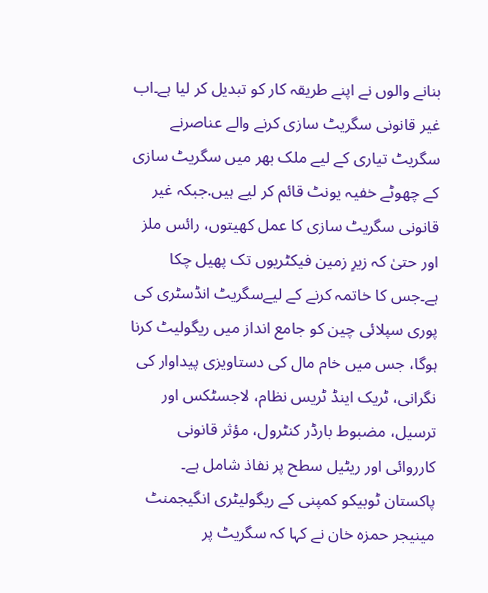بنانے والوں نے اپنے طریقہ کار کو تبدیل کر لیا ہے۔اب غیر قانونی سگریٹ سازی کرنے والے عناصرنے سگریٹ تیاری کے لیے ملک بھر میں سگریٹ سازی کے چھوٹے خفیہ یونٹ قائم کر لیے ہیں.جبکہ غیر قانونی سگریٹ سازی کا عمل کھیتوں، رائس ملز اور حتیٰ کہ زیرِ زمین فیکٹریوں تک پھیل چکا ہے۔جس کا خاتمہ کرنے کے لیےسگریٹ انڈسٹری کی پوری سپلائی چین کو جامع انداز میں ریگولیٹ کرنا ہوگا، جس میں خام مال کی دستاویزی پیداوار کی نگرانی، ٹریک اینڈ ٹریس نظام، لاجسٹکس اور ترسیل، مضبوط بارڈر کنٹرول، مؤثر قانونی کارروائی اور ریٹیل سطح پر نفاذ شامل ہے۔
پاکستان ٹوبیکو کمپنی کے ریگولیٹری انگیجمنٹ مینیجر حمزہ خان نے کہا کہ سگریٹ پر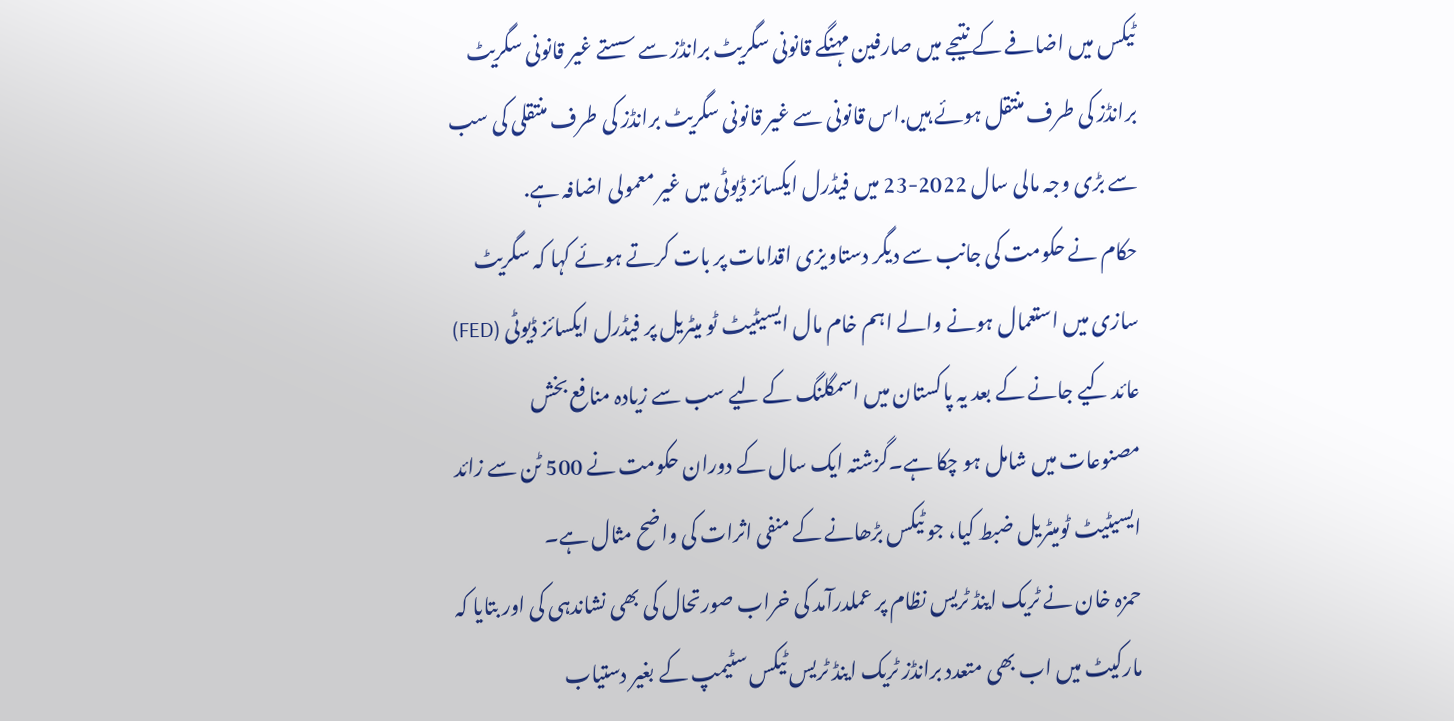ٹیکس میں اضافے کے نتیجے میں صارفین مہنگے قانونی سگریٹ برانڈز سے سستے غیر قانونی سگریٹ برانڈز کی طرف منتقل ہوئے ہیں.اس قانونی سے غیر قانونی سگریٹ برانڈز کی طرف منتقلی کی سب سے بڑی وجہ مالی سال 2022-23 میں فیڈرل ایکسائز ڈیوٹی میں غیر معمولی اضافہ ہے.
حکام نے حکومت کی جانب سے دیگر دستاویزی اقدامات پر بات کرتے ہوئے کہا کہ سگریٹ سازی میں استعمال ہونے والے اہم خام مال ایسیٹیٹ ٹو میٹریل پر فیڈرل ایکسائز ڈیوٹی (FED) عائد کیے جانے کے بعد یہ پاکستان میں اسمگلنگ کے لیے سب سے زیادہ منافع بخش مصنوعات میں شامل ہو چکا ہے۔گزشتہ ایک سال کے دوران حکومت نے 500 ٹن سے زائد ایسیٹیٹ ٹومیٹریل ضبط کیا، جو ٹیکس بڑھانے کے منفی اثرات کی واضح مثال ہے۔
حمزہ خان نے ٹریک اینڈ ٹریس نظام پر عملدرآمد کی خراب صورتحال کی بھی نشاندہی کی اور بتایا کہ مارکیٹ میں اب بھی متعدد برانڈز ٹریک اینڈ ٹریس ٹیکس سٹیمپ کے بغیر دستیاب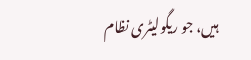ہیں، جو ریگولیٹری نظام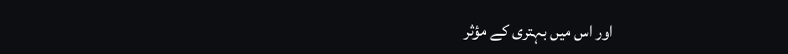اور اس میں بہتری کے مؤثر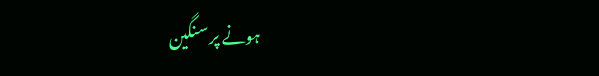ہونے پر سنگین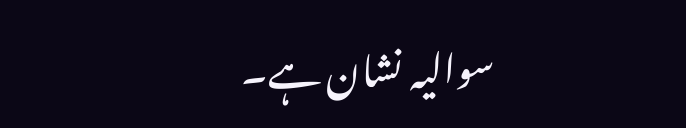سوالیہ نشان ہے۔